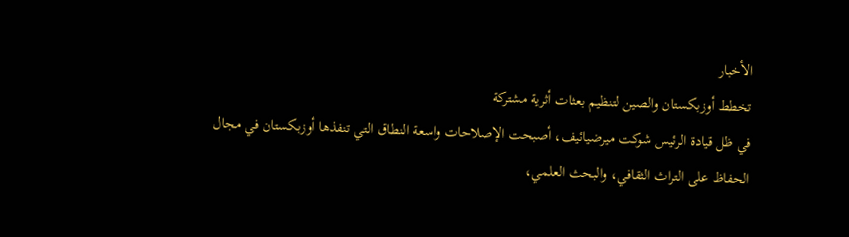الأخبار
تخطط أوزبكستان والصين لتنظيم بعثات أثرية مشتركة
في ظل قيادة الرئيس شوكت ميرضيائيف، أصبحت الإصلاحات واسعة النطاق التي تنفذها أوزبكستان في مجال الحفاظ على التراث الثقافي، والبحث العلمي،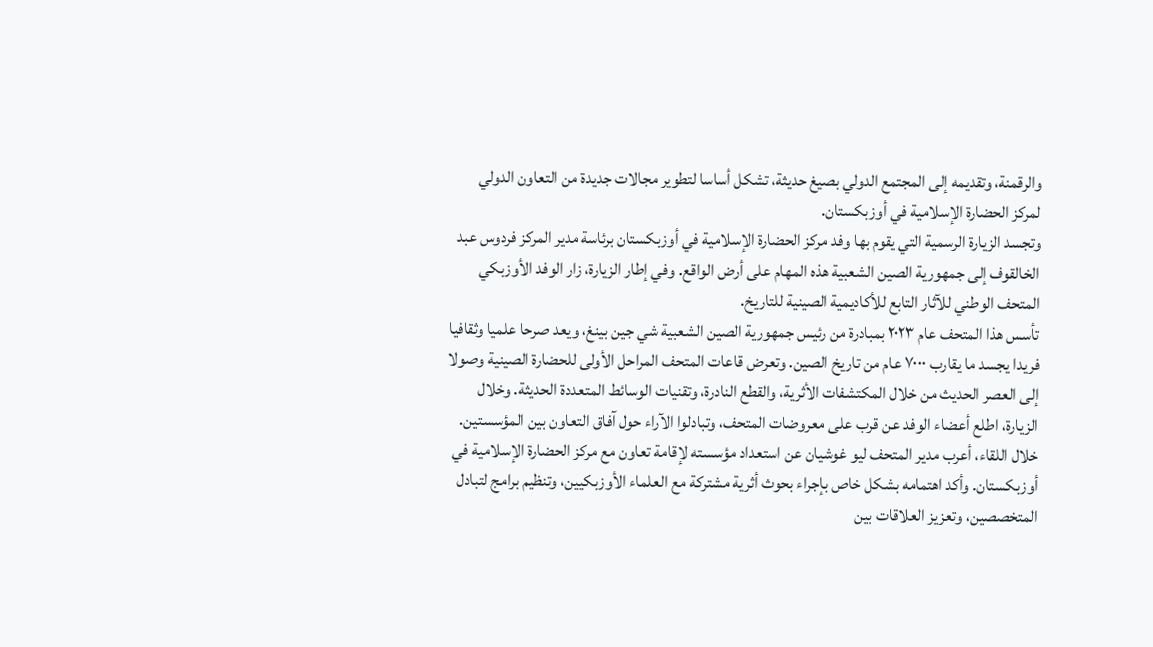والرقمنة، وتقديمه إلى المجتمع الدولي بصيغ حديثة، تشكل أساسا لتطوير مجالات جديدة من التعاون الدولي لمركز الحضارة الإسلامية في أوزبكستان.
وتجسد الزيارة الرسمية التي يقوم بها وفد مركز الحضارة الإسلامية في أوزبكستان برئاسة مدير المركز فردوس عبد الخالقوف إلى جمهورية الصين الشعبية هذه المهام على أرض الواقع. وفي إطار الزيارة، زار الوفد الأوزبكي المتحف الوطني للآثار التابع للأكاديمية الصينية للتاريخ.
تأسس هذا المتحف عام ٢٠٢٣ بمبادرة من رئيس جمهورية الصين الشعبية شي جين بينغ، ويعد صرحا علميا وثقافيا فريدا يجسد ما يقارب ٧٠٠٠ عام من تاريخ الصين. وتعرض قاعات المتحف المراحل الأولى للحضارة الصينية وصولا إلى العصر الحديث من خلال المكتشفات الأثرية، والقطع النادرة، وتقنيات الوسائط المتعددة الحديثة. وخلال الزيارة، اطلع أعضاء الوفد عن قرب على معروضات المتحف، وتبادلوا الآراء حول آفاق التعاون بين المؤسستين.
خلال اللقاء، أعرب مدير المتحف ليو غوشيان عن استعداد مؤسسته لإقامة تعاون مع مركز الحضارة الإسلامية في أوزبكستان. وأكد اهتمامه بشكل خاص بإجراء بحوث أثرية مشتركة مع العلماء الأوزبكيين، وتنظيم برامج لتبادل المتخصصين، وتعزيز العلاقات بين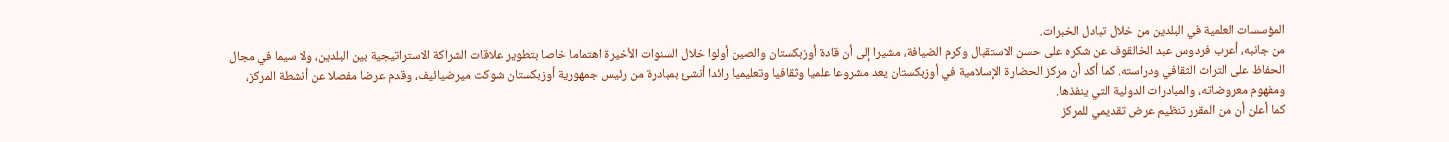المؤسسات العلمية في البلدين من خلال تبادل الخبرات.
من جانبه، أعرب فردوس عبد الخالقوف عن شكره على حسن الاستقبال وكرم الضيافة، مشيرا إلى أن قادة أوزبكستان والصين أولوا خلال السنوات الأخيرة اهتماما خاصا بتطوير علاقات الشراكة الاستراتيجية بين البلدين، ولا سيما في مجال الحفاظ على التراث الثقافي ودراسته. كما أكد أن مركز الحضارة الإسلامية في أوزبكستان يعد مشروعا علميا وثقافيا وتعليميا رائدا أنشئ بمبادرة من رئيس جمهورية أوزبكستان شوكت ميرضيائيف، وقدم عرضا مفصلا عن أنشطة المركز، ومفهوم معروضاته، والمبادرات الدولية التي ينفذها.
كما أعلن أن من المقرر تنظيم عرض تقديمي للمركز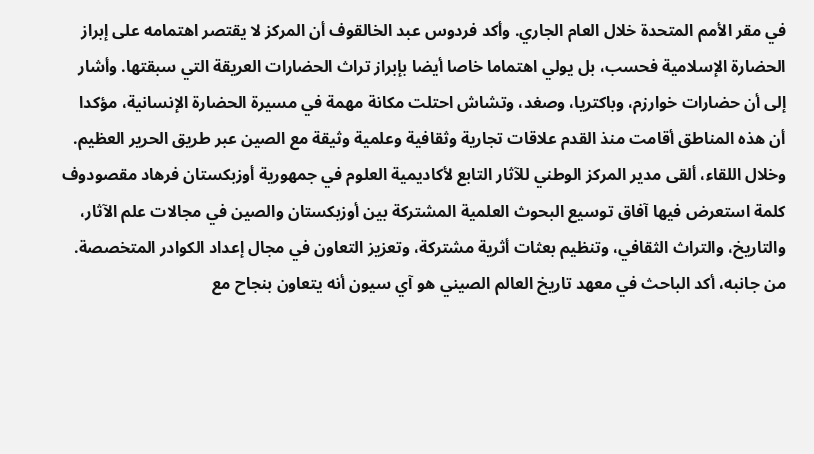في مقر الأمم المتحدة خلال العام الجاري. وأكد فردوس عبد الخالقوف أن المركز لا يقتصر اهتمامه على إبراز الحضارة الإسلامية فحسب، بل يولي اهتماما خاصا أيضا بإبراز تراث الحضارات العريقة التي سبقتها. وأشار إلى أن حضارات خوارزم، وباكتريا، وصغد، وتشاش احتلت مكانة مهمة في مسيرة الحضارة الإنسانية، مؤكدا أن هذه المناطق أقامت منذ القدم علاقات تجارية وثقافية وعلمية وثيقة مع الصين عبر طريق الحرير العظيم.
وخلال اللقاء، ألقى مدير المركز الوطني للآثار التابع لأكاديمية العلوم في جمهورية أوزبكستان فرهاد مقصودوف كلمة استعرض فيها آفاق توسيع البحوث العلمية المشتركة بين أوزبكستان والصين في مجالات علم الآثار، والتاريخ، والتراث الثقافي، وتنظيم بعثات أثرية مشتركة، وتعزيز التعاون في مجال إعداد الكوادر المتخصصة.
من جانبه، أكد الباحث في معهد تاريخ العالم الصيني هو آي سيون أنه يتعاون بنجاح مع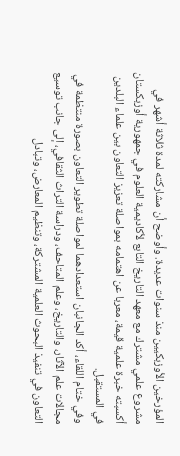المؤرخين الأوزبكيين منذ سنوات عديدة. وأوضح أن مشاركته لمدة ثلاثة أشهر في مشروع علمي مشترك مع معهد التاريخ التابع لأكاديمية العلوم في جمهورية أوزبكستان أكسبته خبرة علمية قيمة، معربا عن اهتمامه بمواصلة تعزيز التعاون بين علماء البلدين في المستقبل.
وفي ختام اللقاء، أكد الجانبان استعدادهما لمواصلة تطوير التعاون بصورة منتظمة في مجالات علم الآثار، والتاريخ، وعلم المتاحف، ودراسة التراث الثقافي، إلى جانب توسيع التعاون في تنفيذ البحوث العلمية المشتركة، وتنظيم المعارض، وتبادل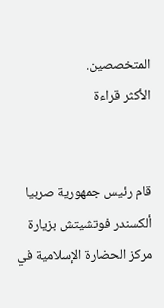المتخصصين.
الأكثر قراءة


قام رئيس جمهورية صربيا ألكسندر فوتشيتش بزيارة مركز الحضارة الإسلامية في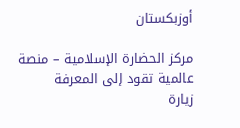أوزبكستان

مركز الحضارة الإسلامية – منصة عالمية تقود إلى المعرفة
زيارة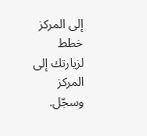إلى المركز
خطط لزيارتك إلى المركز وسجّل.